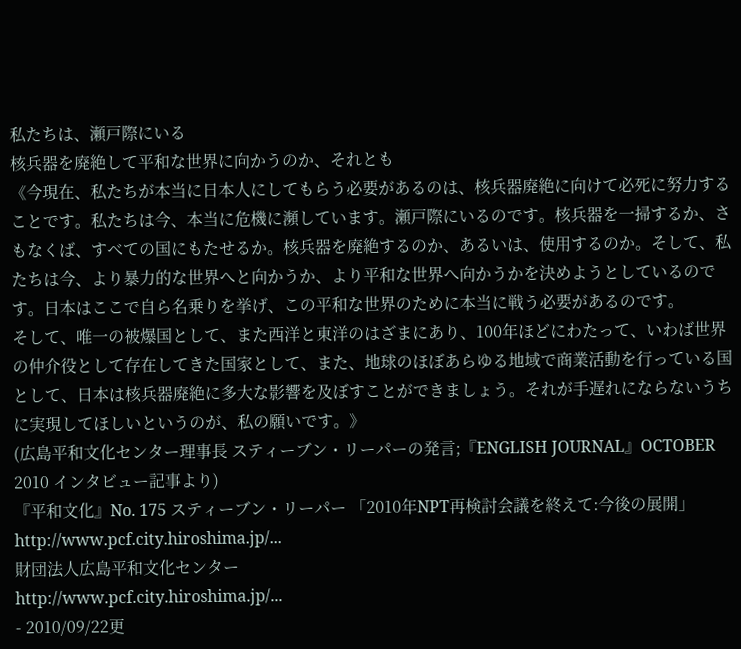私たちは、瀬戸際にいる
核兵器を廃絶して平和な世界に向かうのか、それとも
《今現在、私たちが本当に日本人にしてもらう必要があるのは、核兵器廃絶に向けて必死に努力することです。私たちは今、本当に危機に瀕しています。瀬戸際にいるのです。核兵器を一掃するか、さもなくば、すべての国にもたせるか。核兵器を廃絶するのか、あるいは、使用するのか。そして、私たちは今、より暴力的な世界へと向かうか、より平和な世界へ向かうかを決めようとしているのです。日本はここで自ら名乗りを挙げ、この平和な世界のために本当に戦う必要があるのです。
そして、唯一の被爆国として、また西洋と東洋のはざまにあり、100年ほどにわたって、いわば世界の仲介役として存在してきた国家として、また、地球のほぼあらゆる地域で商業活動を行っている国として、日本は核兵器廃絶に多大な影響を及ぼすことができましょう。それが手遅れにならないうちに実現してほしいというのが、私の願いです。》
(広島平和文化センター理事長 スティーブン・リーパーの発言;『ENGLISH JOURNAL』OCTOBER 2010 インタビュー記事より)
『平和文化』No. 175 スティーブン・リーパー 「2010年NPT再検討会議を終えて:今後の展開」
http://www.pcf.city.hiroshima.jp/...
財団法人広島平和文化センター
http://www.pcf.city.hiroshima.jp/...
- 2010/09/22更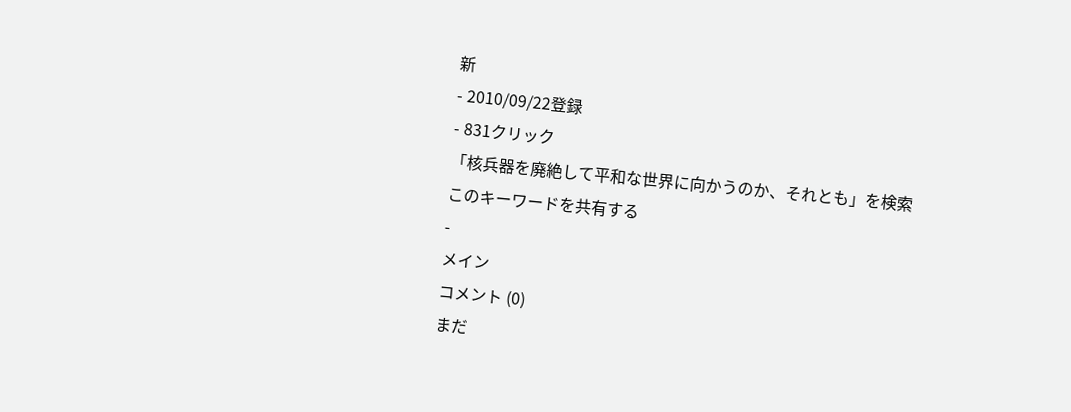新
- 2010/09/22登録
- 831クリック
「核兵器を廃絶して平和な世界に向かうのか、それとも」を検索
このキーワードを共有する
-
メイン
コメント (0)
まだ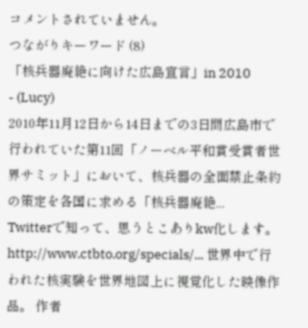コメントされていません。
つながりキーワード (8)
「核兵器廃絶に向けた広島宣言」in 2010
- (Lucy)
2010年11月12日から14日までの3日間広島市で行われていた第11回「ノーベル平和賞受賞者世界サミット」において、核兵器の全面禁止条約の策定を各国に求める「核兵器廃絶...
Twitterで知って、思うとこありkw化します。 http://www.ctbto.org/specials/... 世界中で行われた核実験を世界地図上に視覚化した映像作品。 作者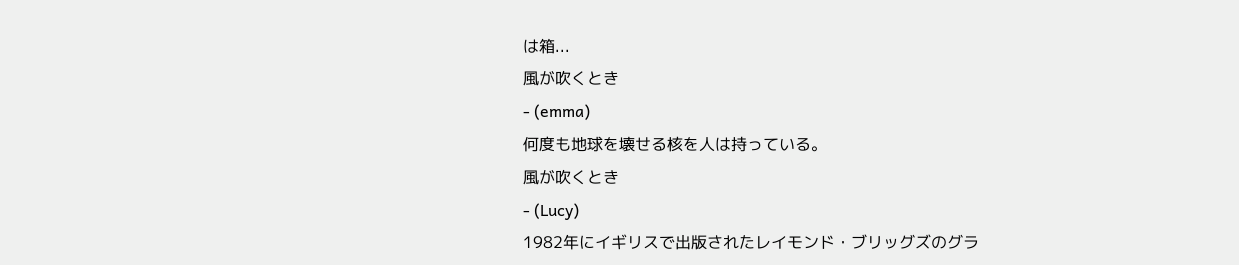は箱...
風が吹くとき
- (emma)
何度も地球を壊せる核を人は持っている。
風が吹くとき
- (Lucy)
1982年にイギリスで出版されたレイモンド・ブリッグズのグラ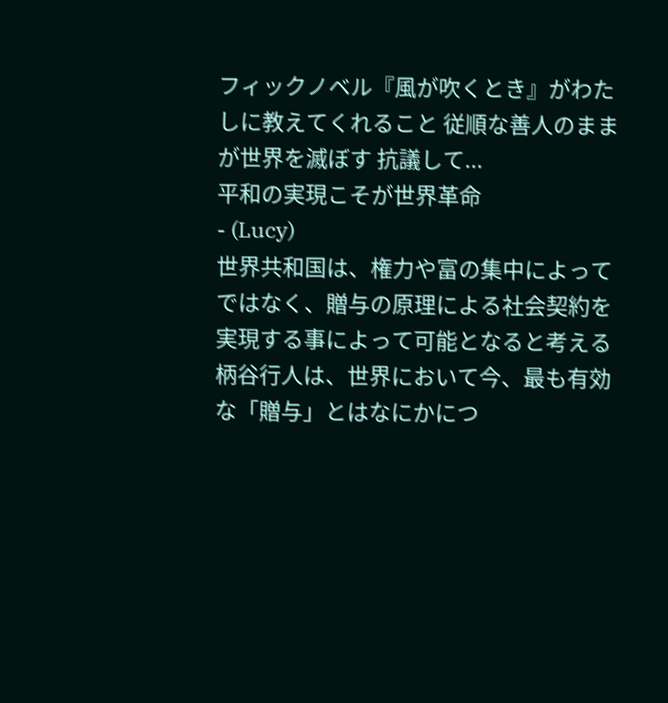フィックノベル『風が吹くとき』がわたしに教えてくれること 従順な善人のままが世界を滅ぼす 抗議して...
平和の実現こそが世界革命
- (Lucy)
世界共和国は、権力や富の集中によってではなく、贈与の原理による社会契約を実現する事によって可能となると考える柄谷行人は、世界において今、最も有効な「贈与」とはなにかにつ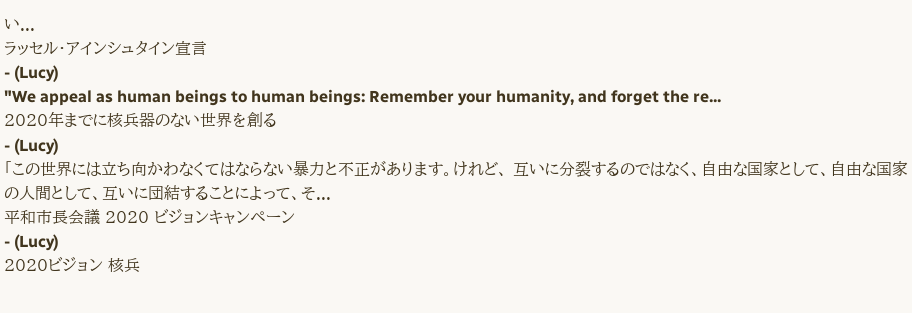い...
ラッセル・アインシュタイン宣言
- (Lucy)
"We appeal as human beings to human beings: Remember your humanity, and forget the re...
2020年までに核兵器のない世界を創る
- (Lucy)
「この世界には立ち向かわなくてはならない暴力と不正があります。けれど、 互いに分裂するのではなく、自由な国家として、自由な国家の人間として、互いに団結することによって、そ...
平和市長会議 2020 ビジョンキャンペーン
- (Lucy)
2020ビジョン 核兵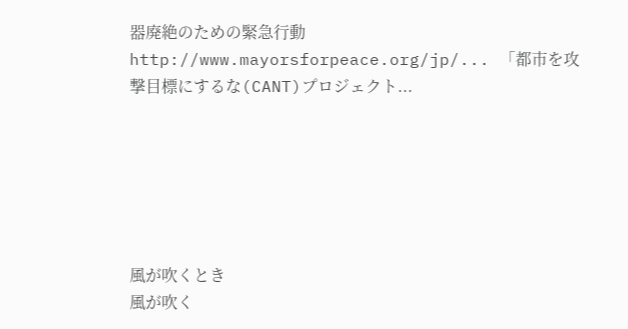器廃絶のための緊急行動 http://www.mayorsforpeace.org/jp/... 「都市を攻撃目標にするな(CANT)プロジェクト...






風が吹くとき
風が吹く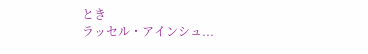とき
ラッセル・アインシュ...